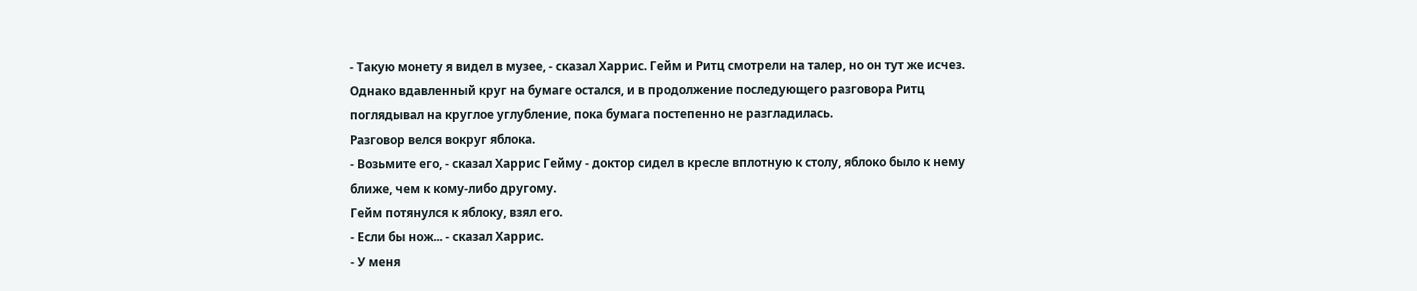- Такую монету я видел в музее, - сказал Харрис. Гейм и Ритц смотрели на талер, но он тут же исчез. Однако вдавленный круг на бумаге остался, и в продолжение последующего разговора Ритц поглядывал на круглое углубление, пока бумага постепенно не разгладилась.
Разговор велся вокруг яблока.
- Возьмите его, - сказал Харрис Гейму - доктор сидел в кресле вплотную к столу, яблоко было к нему ближе, чем к кому-либо другому.
Гейм потянулся к яблоку, взял его.
- Если бы нож... - сказал Харрис.
- У меня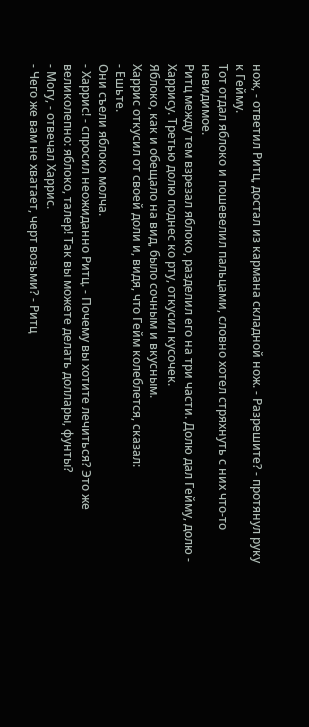нож, - ответил Ритц, достал из кармана складной нож. - Разрешите? - протянул руку к Гейму.
Тот отдал яблоко и пошевелил пальцами, словно хотел стряхнуть с них что-то невидимое.
Ритц между тем взрезал яблоко, разделил его на три части. Долю дал Гейму, долю - Харрису. Третью долю поднес ко рту, откусил кусочек.
Яблоко, как и обещало на вид, было сочным и вкусным.
Харрис откусил от своей доли и, видя, что Гейм колеблется, сказал:
- Ешьте.
Они съели яблоко молча.
- Харрис! - спросил неожиданно Ритц. - Почему вы хотите лечиться? Это же великолепно: яблоко, талер! Так вы можете делать доллары, фунты?
- Могу, - отвечал Харрис.
- Чего же вам не хватает, черт возьми? - Ритц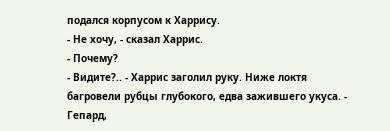подался корпусом к Харрису.
- Не хочу, - сказал Харрис.
- Почему?
- Видите?.. - Харрис заголил руку. Ниже локтя багровели рубцы глубокого, едва зажившего укуса. - Гепард,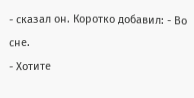- сказал он. Коротко добавил: - Во сне.
- Хотите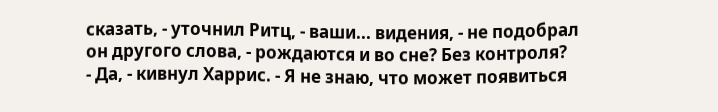сказать, - уточнил Ритц, - ваши... видения, - не подобрал он другого слова, - рождаются и во сне? Без контроля?
- Да, - кивнул Харрис. - Я не знаю, что может появиться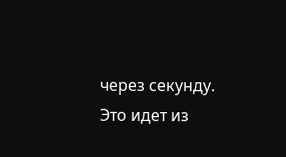через секунду. Это идет из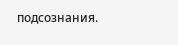подсознания.